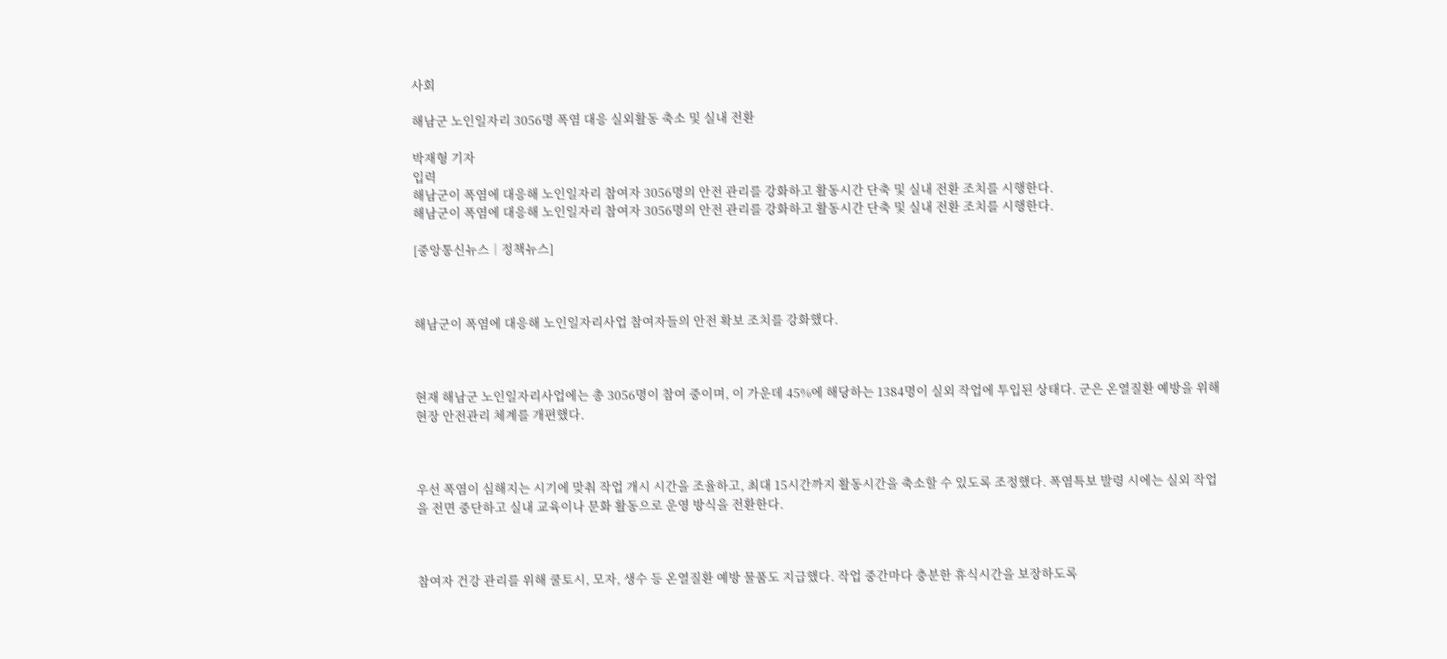사회

해남군 노인일자리 3056명 폭염 대응 실외활동 축소 및 실내 전환

박재형 기자
입력
해남군이 폭염에 대응해 노인일자리 참여자 3056명의 안전 관리를 강화하고 활동시간 단축 및 실내 전환 조치를 시행한다.
해남군이 폭염에 대응해 노인일자리 참여자 3056명의 안전 관리를 강화하고 활동시간 단축 및 실내 전환 조치를 시행한다.

[중앙통신뉴스│정책뉴스]



해남군이 폭염에 대응해 노인일자리사업 참여자들의 안전 확보 조치를 강화했다.



현재 해남군 노인일자리사업에는 총 3056명이 참여 중이며, 이 가운데 45%에 해당하는 1384명이 실외 작업에 투입된 상태다. 군은 온열질환 예방을 위해 현장 안전관리 체계를 개편했다.



우선 폭염이 심해지는 시기에 맞춰 작업 개시 시간을 조율하고, 최대 15시간까지 활동시간을 축소할 수 있도록 조정했다. 폭염특보 발령 시에는 실외 작업을 전면 중단하고 실내 교육이나 문화 활동으로 운영 방식을 전환한다.



참여자 건강 관리를 위해 쿨토시, 모자, 생수 등 온열질환 예방 물품도 지급했다. 작업 중간마다 충분한 휴식시간을 보장하도록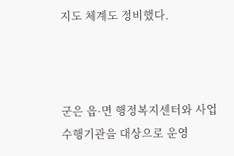지도 체계도 정비했다.



군은 읍·면 행정복지센터와 사업 수행기관을 대상으로 운영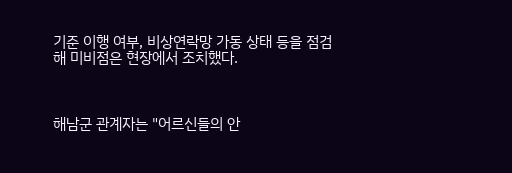기준 이행 여부, 비상연락망 가동 상태 등을 점검해 미비점은 현장에서 조치했다.



해남군 관계자는 "어르신들의 안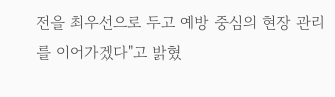전을 최우선으로 두고 예방 중심의 현장 관리를 이어가겠다"고 밝혔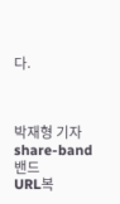다.



박재형 기자
share-band
밴드
URL복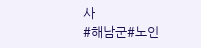사
#해남군#노인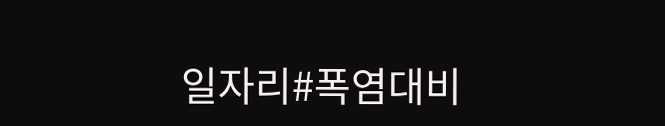일자리#폭염대비